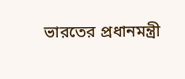ভারতের প্রধানমন্ত্রী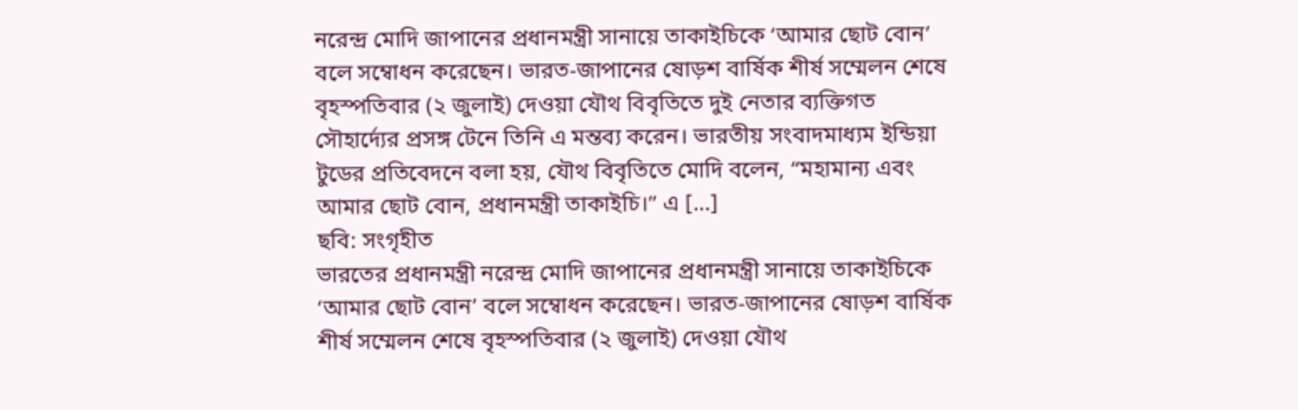নরেন্দ্র মোদি জাপানের প্রধানমন্ত্রী সানায়ে তাকাইচিকে ‘আমার ছোট বোন’ বলে সম্বোধন করেছেন। ভারত-জাপানের ষোড়শ বার্ষিক শীর্ষ সম্মেলন শেষে বৃহস্পতিবার (২ জুলাই) দেওয়া যৌথ বিবৃতিতে দুই নেতার ব্যক্তিগত সৌহার্দ্যের প্রসঙ্গ টেনে তিনি এ মন্তব্য করেন। ভারতীয় সংবাদমাধ্যম ইন্ডিয়া টুডের প্রতিবেদনে বলা হয়, যৌথ বিবৃতিতে মোদি বলেন, “মহামান্য এবং আমার ছোট বোন, প্রধানমন্ত্রী তাকাইচি।” এ […]
ছবি: সংগৃহীত
ভারতের প্রধানমন্ত্রী নরেন্দ্র মোদি জাপানের প্রধানমন্ত্রী সানায়ে তাকাইচিকে ‘আমার ছোট বোন’ বলে সম্বোধন করেছেন। ভারত-জাপানের ষোড়শ বার্ষিক শীর্ষ সম্মেলন শেষে বৃহস্পতিবার (২ জুলাই) দেওয়া যৌথ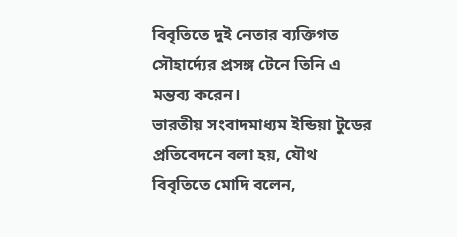বিবৃতিতে দুই নেতার ব্যক্তিগত সৌহার্দ্যের প্রসঙ্গ টেনে তিনি এ মন্তব্য করেন।
ভারতীয় সংবাদমাধ্যম ইন্ডিয়া টুডের প্রতিবেদনে বলা হয়, যৌথ বিবৃতিতে মোদি বলেন,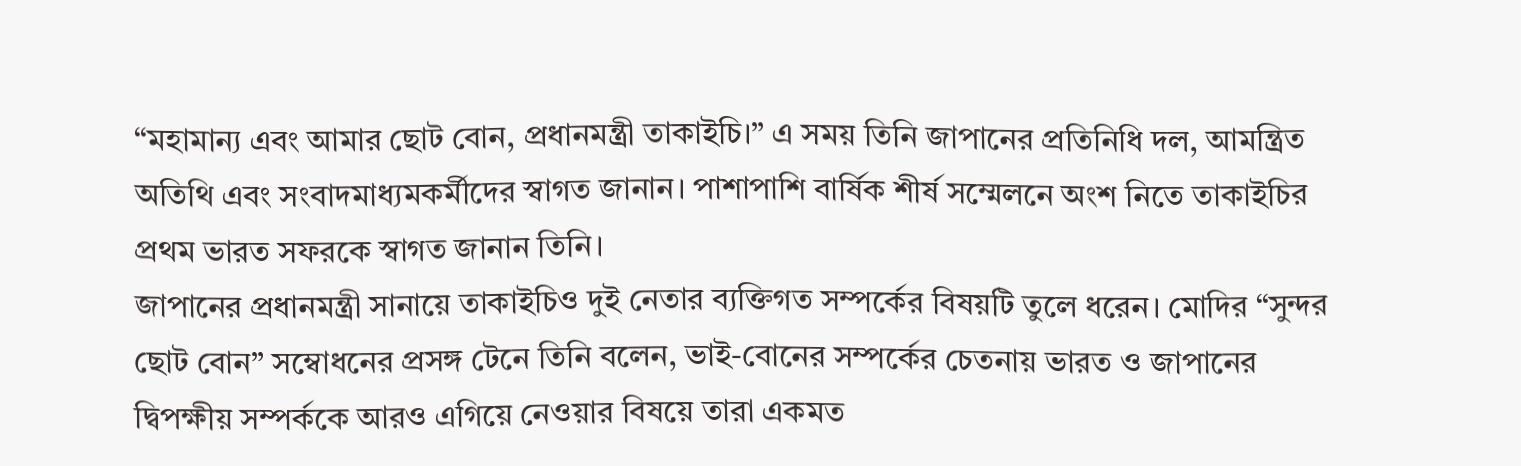“মহামান্য এবং আমার ছোট বোন, প্রধানমন্ত্রী তাকাইচি।” এ সময় তিনি জাপানের প্রতিনিধি দল, আমন্ত্রিত অতিথি এবং সংবাদমাধ্যমকর্মীদের স্বাগত জানান। পাশাপাশি বার্ষিক শীর্ষ সম্মেলনে অংশ নিতে তাকাইচির প্রথম ভারত সফরকে স্বাগত জানান তিনি।
জাপানের প্রধানমন্ত্রী সানায়ে তাকাইচিও দুই নেতার ব্যক্তিগত সম্পর্কের বিষয়টি তুলে ধরেন। মোদির “সুন্দর ছোট বোন” সম্বোধনের প্রসঙ্গ টেনে তিনি বলেন, ভাই-বোনের সম্পর্কের চেতনায় ভারত ও জাপানের দ্বিপক্ষীয় সম্পর্ককে আরও এগিয়ে নেওয়ার বিষয়ে তারা একমত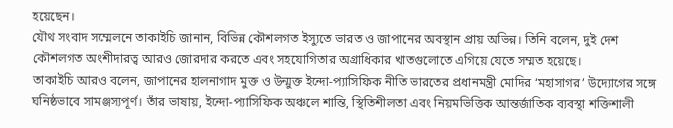হয়েছেন।
যৌথ সংবাদ সম্মেলনে তাকাইচি জানান, বিভিন্ন কৌশলগত ইস্যুতে ভারত ও জাপানের অবস্থান প্রায় অভিন্ন। তিনি বলেন, দুই দেশ কৌশলগত অংশীদারত্ব আরও জোরদার করতে এবং সহযোগিতার অগ্রাধিকার খাতগুলোতে এগিয়ে যেতে সম্মত হয়েছে।
তাকাইচি আরও বলেন, জাপানের হালনাগাদ মুক্ত ও উন্মুক্ত ইন্দো-প্যাসিফিক নীতি ভারতের প্রধানমন্ত্রী মোদির ‘মহাসাগর’ উদ্যোগের সঙ্গে ঘনিষ্ঠভাবে সামঞ্জস্যপূর্ণ। তাঁর ভাষায়, ইন্দো-প্যাসিফিক অঞ্চলে শান্তি, স্থিতিশীলতা এবং নিয়মভিত্তিক আন্তর্জাতিক ব্যবস্থা শক্তিশালী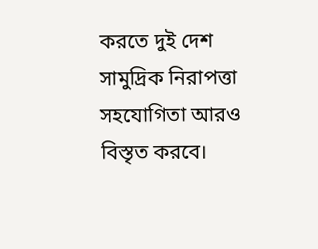করতে দুই দেশ সামুদ্রিক নিরাপত্তা সহযোগিতা আরও বিস্তৃত করবে।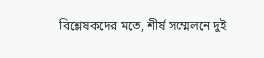বিশ্লেষকদের মতে, শীর্ষ সম্মেলনে দুই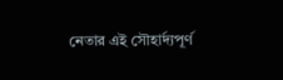নেতার এই সৌহার্দ্যপূর্ণ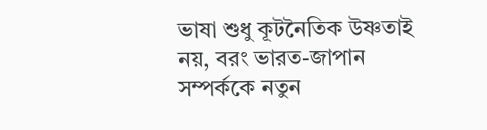ভাষা শুধু কূটনৈতিক উষ্ণতাই নয়, বরং ভারত-জাপান সম্পর্ককে নতুন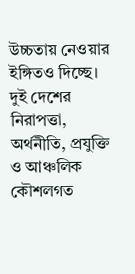উচ্চতায় নেওয়ার ইঙ্গিতও দিচ্ছে। দুই দেশের নিরাপত্তা, অর্থনীতি, প্রযুক্তি ও আঞ্চলিক কৌশলগত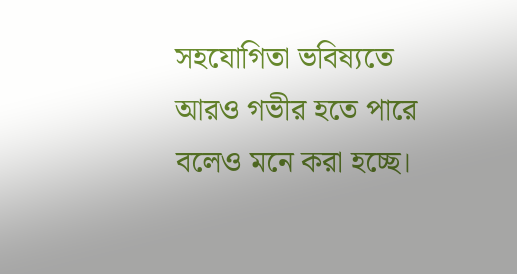সহযোগিতা ভবিষ্যতে আরও গভীর হতে পারে বলেও মনে করা হচ্ছে।